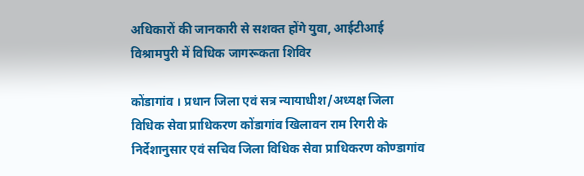अधिकारों की जानकारी से सशक्त होंगे युवा, आईटीआई विश्रामपुरी में विधिक जागरूकता शिविर

कोंडागांव । प्रधान जिला एवं सत्र न्यायाधीश/अध्यक्ष जिला विधिक सेवा प्राधिकरण कोंडागांव खिलावन राम रिगरी के निर्देशानुसार एवं सचिव जिला विधिक सेवा प्राधिकरण कोण्डागांव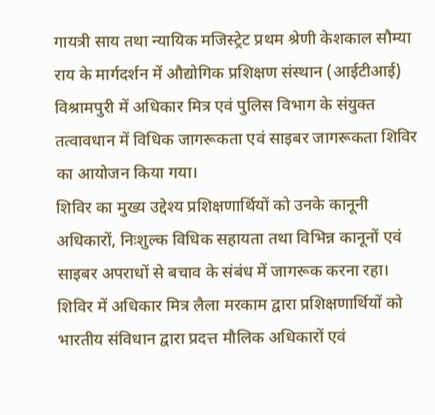गायत्री साय तथा न्यायिक मजिस्ट्रेट प्रथम श्रेणी केशकाल सौम्या राय के मार्गदर्शन में औद्योगिक प्रशिक्षण संस्थान (आईटीआई) विश्रामपुरी में अधिकार मित्र एवं पुलिस विभाग के संयुक्त तत्वावधान में विधिक जागरूकता एवं साइबर जागरूकता शिविर का आयोजन किया गया।
शिविर का मुख्य उद्देश्य प्रशिक्षणार्थियों को उनके कानूनी अधिकारों, निःशुल्क विधिक सहायता तथा विभिन्न कानूनों एवं साइबर अपराधों से बचाव के संबंध में जागरूक करना रहा।
शिविर में अधिकार मित्र लैला मरकाम द्वारा प्रशिक्षणार्थियों को भारतीय संविधान द्वारा प्रदत्त मौलिक अधिकारों एवं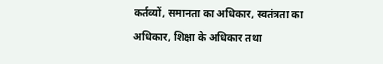कर्तव्यों, समानता का अधिकार, स्वतंत्रता का अधिकार, शिक्षा के अधिकार तथा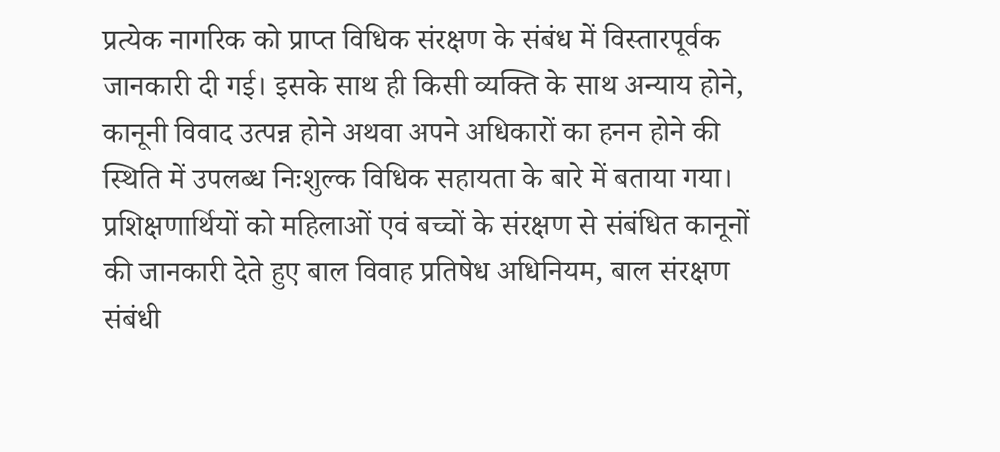प्रत्येक नागरिक को प्राप्त विधिक संरक्षण के संबंध में विस्तारपूर्वक जानकारी दी गई। इसके साथ ही किसी व्यक्ति के साथ अन्याय होने, कानूनी विवाद उत्पन्न होने अथवा अपने अधिकारों का हनन होने की स्थिति में उपलब्ध निःशुल्क विधिक सहायता के बारे में बताया गया।
प्रशिक्षणार्थियों को महिलाओं एवं बच्चों के संरक्षण से संबंधित कानूनों की जानकारी देते हुए बाल विवाह प्रतिषेध अधिनियम, बाल संरक्षण संबंधी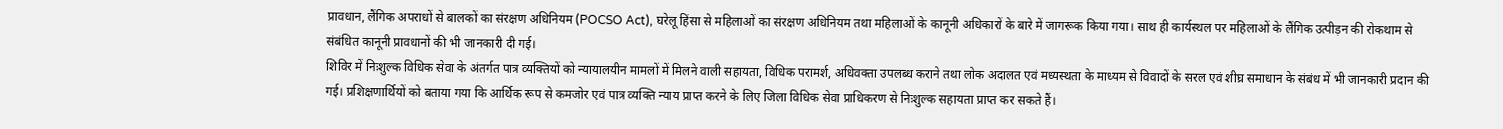प्रावधान, लैंगिक अपराधों से बालकों का संरक्षण अधिनियम (POCSO Act), घरेलू हिंसा से महिलाओं का संरक्षण अधिनियम तथा महिलाओं के कानूनी अधिकारों के बारे में जागरूक किया गया। साथ ही कार्यस्थल पर महिलाओं के लैंगिक उत्पीड़न की रोकथाम से संबंधित कानूनी प्रावधानों की भी जानकारी दी गई।
शिविर में निःशुल्क विधिक सेवा के अंतर्गत पात्र व्यक्तियों को न्यायालयीन मामलों में मिलने वाली सहायता, विधिक परामर्श, अधिवक्ता उपलब्ध कराने तथा लोक अदालत एवं मध्यस्थता के माध्यम से विवादों के सरल एवं शीघ्र समाधान के संबंध में भी जानकारी प्रदान की गई। प्रशिक्षणार्थियों को बताया गया कि आर्थिक रूप से कमजोर एवं पात्र व्यक्ति न्याय प्राप्त करने के लिए जिला विधिक सेवा प्राधिकरण से निःशुल्क सहायता प्राप्त कर सकते हैं।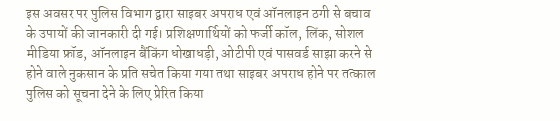इस अवसर पर पुलिस विभाग द्वारा साइबर अपराध एवं ऑनलाइन ठगी से बचाव के उपायों की जानकारी दी गई। प्रशिक्षणार्थियों को फर्जी कॉल, लिंक, सोशल मीडिया फ्रॉड, ऑनलाइन बैंकिंग धोखाधड़ी, ओटीपी एवं पासवर्ड साझा करने से होने वाले नुकसान के प्रति सचेत किया गया तथा साइबर अपराध होने पर तत्काल पुलिस को सूचना देने के लिए प्रेरित किया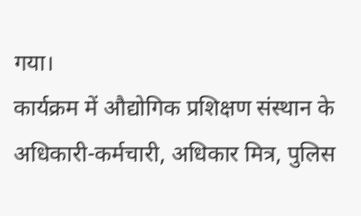गया।
कार्यक्रम में औद्योगिक प्रशिक्षण संस्थान के अधिकारी-कर्मचारी, अधिकार मित्र, पुलिस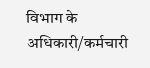विभाग के अधिकारी/कर्मचारी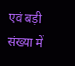एवं बड़ी संख्या में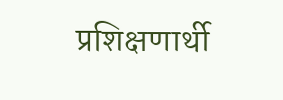प्रशिक्षणार्थी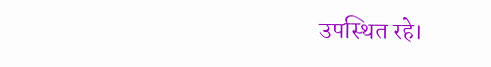उपस्थित रहे।